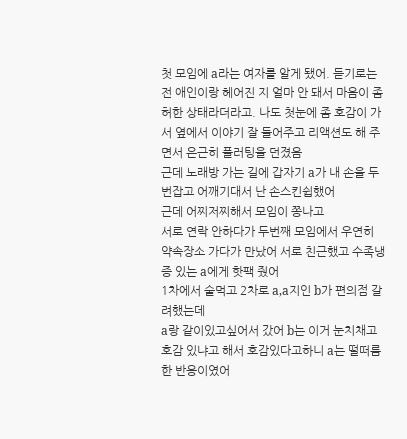첫 모임에 a라는 여자를 알게 됐어. 듣기로는 전 애인이랑 헤어진 지 얼마 안 돼서 마음이 좀 허한 상태라더라고. 나도 첫눈에 좀 호감이 가서 옆에서 이야기 잘 들어주고 리액션도 해 주면서 은근히 플러팅을 던졌음
근데 노래방 가는 길에 갑자기 a가 내 손을 두번잡고 어깨기대서 난 손스킨쉽했어
근데 어찌저찌해서 모임이 쫑나고
서로 연락 안하다가 두번째 모임에서 우연히 약속장소 가다가 만났어 서로 친근했고 수족냉증 있는 a에게 핫팩 줬어
1차에서 술먹고 2차로 a,a지인 b가 편의점 갈려했는데
a랑 같이있고싶어서 갔어 b는 이거 눈치채고 호감 있냐고 해서 호감있다고하니 a는 떨떠름한 반응이였어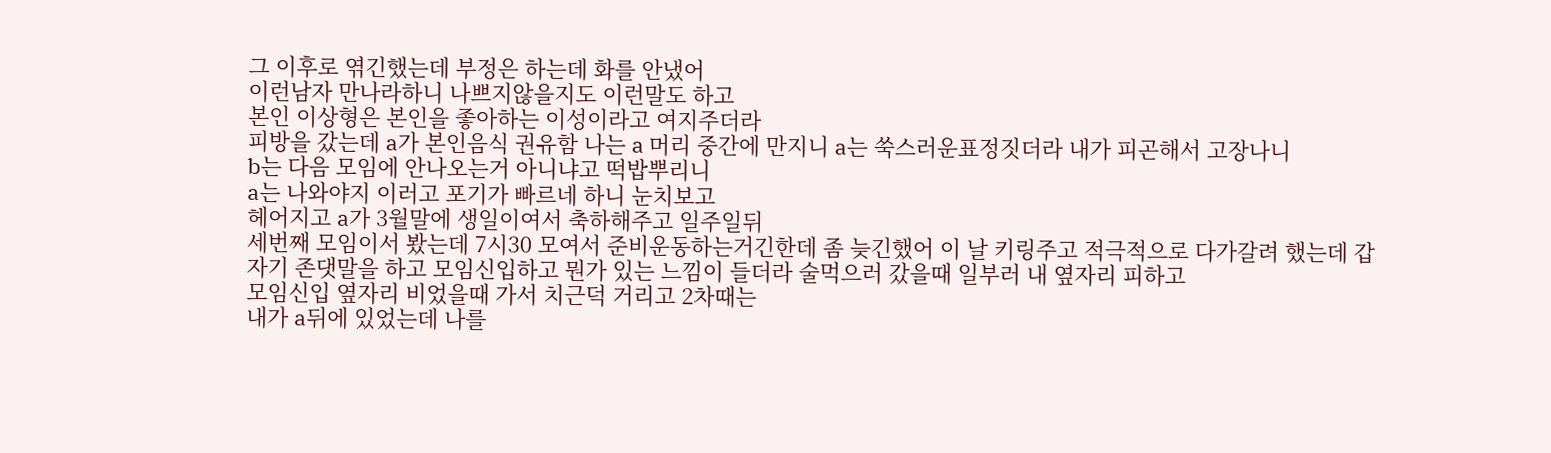그 이후로 엮긴했는데 부정은 하는데 화를 안냈어
이런남자 만나라하니 나쁘지않을지도 이런말도 하고
본인 이상형은 본인을 좋아하는 이성이라고 여지주더라
피방을 갔는데 a가 본인음식 권유함 나는 a 머리 중간에 만지니 a는 쑥스러운표정짓더라 내가 피곤해서 고장나니
b는 다음 모임에 안나오는거 아니냐고 떡밥뿌리니
a는 나와야지 이러고 포기가 빠르네 하니 눈치보고
헤어지고 a가 3월말에 생일이여서 축하해주고 일주일뒤
세번째 모임이서 봤는데 7시30 모여서 준비운동하는거긴한데 좀 늦긴했어 이 날 키링주고 적극적으로 다가갈려 했는데 갑자기 존댓말을 하고 모임신입하고 뭔가 있는 느낌이 들더라 술먹으러 갔을때 일부러 내 옆자리 피하고
모임신입 옆자리 비었을때 가서 치근덕 거리고 2차때는
내가 a뒤에 있었는데 나를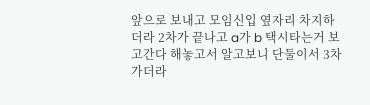앞으로 보내고 모임신입 옆자리 차지하더라 2차가 끝나고 a가 b 택시타는거 보고간다 해놓고서 알고보니 단둘이서 3차 가더라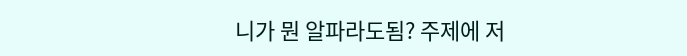니가 뭔 알파라도됨? 주제에 저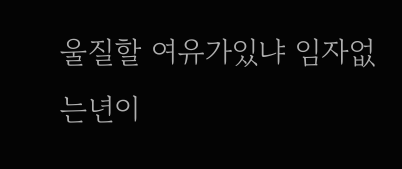울질할 여유가있냐 임자없는년이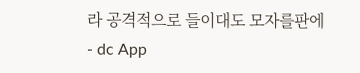라 공격적으로 들이대도 모자를판에 - dc App